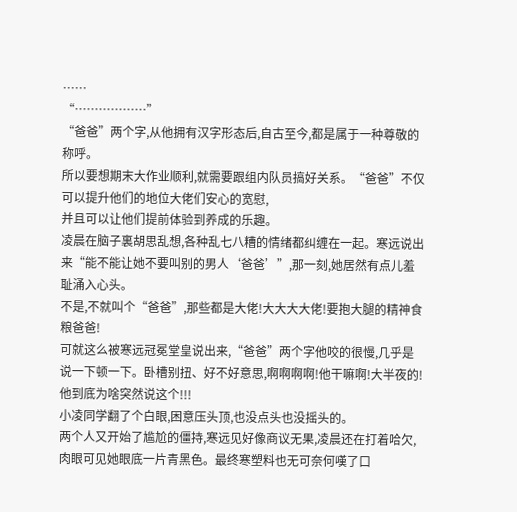……
“………………”
“爸爸”两个字,从他拥有汉字形态后,自古至今,都是属于一种尊敬的称呼。
所以要想期末大作业顺利,就需要跟组内队员搞好关系。“爸爸”不仅可以提升他们的地位大佬们安心的宽慰,
并且可以让他们提前体验到养成的乐趣。
凌晨在脑子裏胡思乱想,各种乱七八糟的情绪都纠缠在一起。寒远说出来“能不能让她不要叫别的男人‘爸爸’”,那一刻,她居然有点儿羞耻涌入心头。
不是,不就叫个“爸爸”,那些都是大佬!大大大大佬!要抱大腿的精神食粮爸爸!
可就这么被寒远冠冕堂皇说出来,“爸爸”两个字他咬的很慢,几乎是说一下顿一下。卧槽别扭、好不好意思,啊啊啊啊!他干嘛啊!大半夜的!他到底为啥突然说这个!!!
小凌同学翻了个白眼,困意压头顶,也没点头也没摇头的。
两个人又开始了尴尬的僵持,寒远见好像商议无果,凌晨还在打着哈欠,肉眼可见她眼底一片青黑色。最终寒塑料也无可奈何嘆了口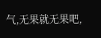气,无果就无果吧,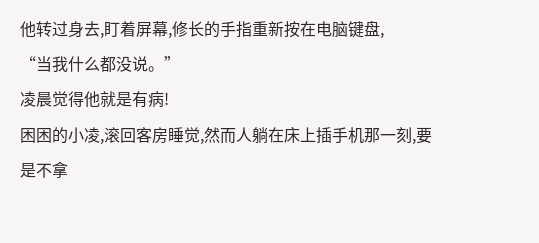他转过身去,盯着屏幕,修长的手指重新按在电脑键盘,
“当我什么都没说。”
凌晨觉得他就是有病!
困困的小凌,滚回客房睡觉,然而人躺在床上插手机那一刻,要是不拿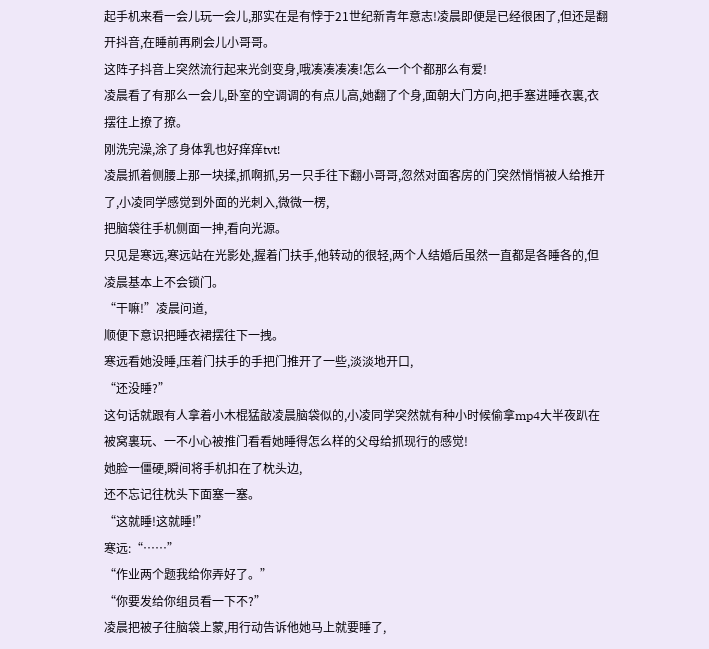起手机来看一会儿玩一会儿,那实在是有悖于21世纪新青年意志!凌晨即便是已经很困了,但还是翻开抖音,在睡前再刷会儿小哥哥。
这阵子抖音上突然流行起来光剑变身,哦凑凑凑凑!怎么一个个都那么有爱!
凌晨看了有那么一会儿,卧室的空调调的有点儿高,她翻了个身,面朝大门方向,把手塞进睡衣裏,衣摆往上撩了撩。
刚洗完澡,涂了身体乳也好痒痒tvt!
凌晨抓着侧腰上那一块揉,抓啊抓,另一只手往下翻小哥哥,忽然对面客房的门突然悄悄被人给推开了,小凌同学感觉到外面的光刺入,微微一楞,
把脑袋往手机侧面一抻,看向光源。
只见是寒远,寒远站在光影处,握着门扶手,他转动的很轻,两个人结婚后虽然一直都是各睡各的,但凌晨基本上不会锁门。
“干嘛!”凌晨问道,
顺便下意识把睡衣裙摆往下一拽。
寒远看她没睡,压着门扶手的手把门推开了一些,淡淡地开口,
“还没睡?”
这句话就跟有人拿着小木棍猛敲凌晨脑袋似的,小凌同学突然就有种小时候偷拿mp4大半夜趴在被窝裏玩、一不小心被推门看看她睡得怎么样的父母给抓现行的感觉!
她脸一僵硬,瞬间将手机扣在了枕头边,
还不忘记往枕头下面塞一塞。
“这就睡!这就睡!”
寒远:“……”
“作业两个题我给你弄好了。”
“你要发给你组员看一下不?”
凌晨把被子往脑袋上蒙,用行动告诉他她马上就要睡了,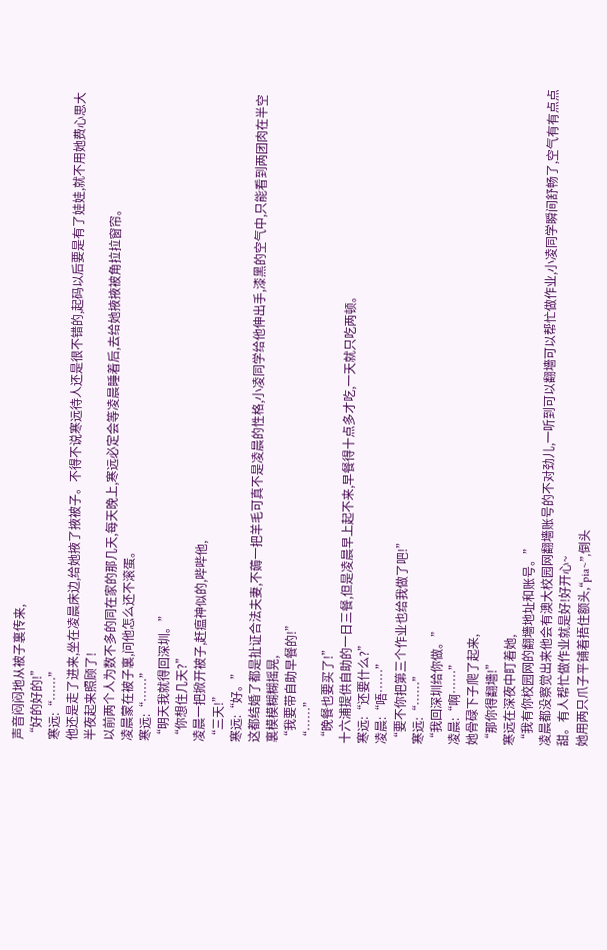声音闷闷地从被子裏传来,
“好的好的!”
寒远:“……”
他还是走了进来,坐在凌晨床边,给她掖了掖被子。不得不说寒远待人还是很不错的,起码以后要是有了娃娃,就不用她费心思大半夜起来照顾了!
以前两个人为数不多的同在家的那几天,每天晚上,寒远必定会等凌晨睡着后,去给她掖掖被角拉拉窗帘。
凌晨蒙在被子裏,问他怎么还不滚蛋。
寒远:“……”
“明天我就得回深圳。”
“你想住几天?”
凌晨一把掀开被子,赶瘟神似的,哔哔他,
“三天!”
寒远:“好。”
这都结婚了都是扯证合法夫妻,不薅一把羊毛可真不是凌晨的性格,小凌同学给他伸出手,漆黑的空气中,只能看到两团肉在半空裏模模糊糊摇晃,
“我要带自助早餐的!”
“……”
“晚餐也要买了!”
十六浦提供自助的一日三餐,但是凌晨早上起不来,早餐得十点多才吃,一天就只吃两顿。
寒远:“还要什么?”
凌晨:“唔……”
“要不你把第三个作业也给我做了吧!”
寒远:“……”
“我回深圳给你做。”
凌晨:“啊……”
她骨碌下子爬了起来,
“那你得翻墻!”
寒远在深夜中盯着她,
“我有你校园网的翻墻地址和账号。”
凌晨都没察觉出来他会有澳大校园网翻墻账号的不对劲儿,一听到可以翻墻可以帮忙做作业,小凌同学瞬间舒畅了,空气有有点点甜。有人帮忙做作业就是好!好开心~
她用两只爪子平铺着捂住额头,“pia~”,倒头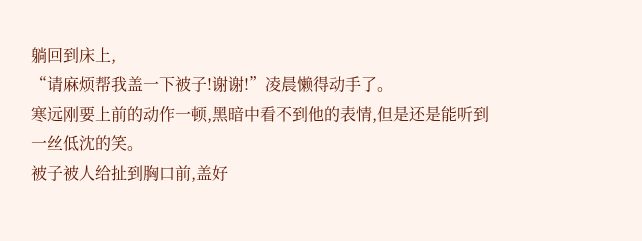躺回到床上,
“请麻烦帮我盖一下被子!谢谢!”凌晨懒得动手了。
寒远刚要上前的动作一顿,黑暗中看不到他的表情,但是还是能听到一丝低沈的笑。
被子被人给扯到胸口前,盖好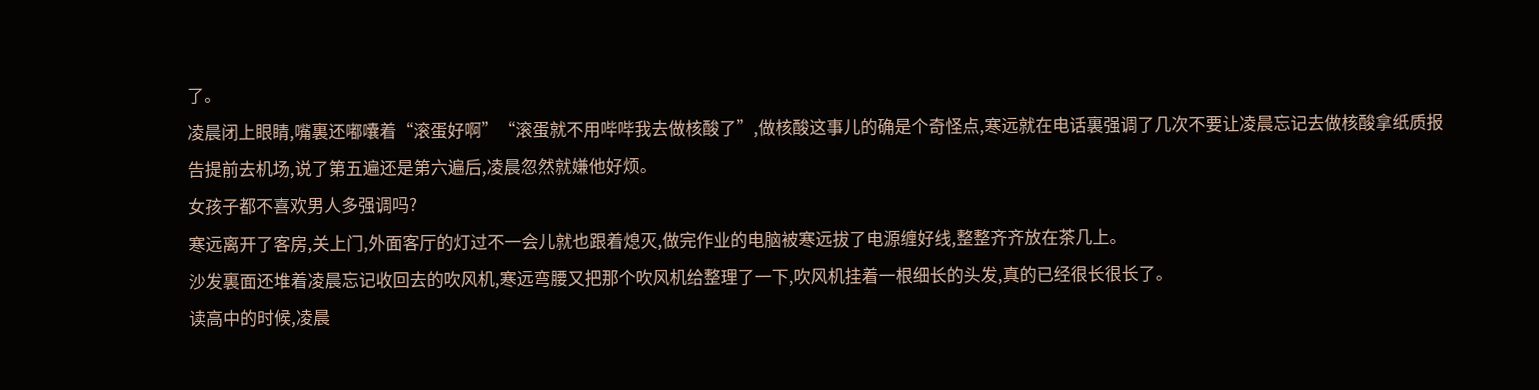了。
凌晨闭上眼睛,嘴裏还嘟囔着“滚蛋好啊”“滚蛋就不用哔哔我去做核酸了”,做核酸这事儿的确是个奇怪点,寒远就在电话裏强调了几次不要让凌晨忘记去做核酸拿纸质报告提前去机场,说了第五遍还是第六遍后,凌晨忽然就嫌他好烦。
女孩子都不喜欢男人多强调吗?
寒远离开了客房,关上门,外面客厅的灯过不一会儿就也跟着熄灭,做完作业的电脑被寒远拔了电源缠好线,整整齐齐放在茶几上。
沙发裏面还堆着凌晨忘记收回去的吹风机,寒远弯腰又把那个吹风机给整理了一下,吹风机挂着一根细长的头发,真的已经很长很长了。
读高中的时候,凌晨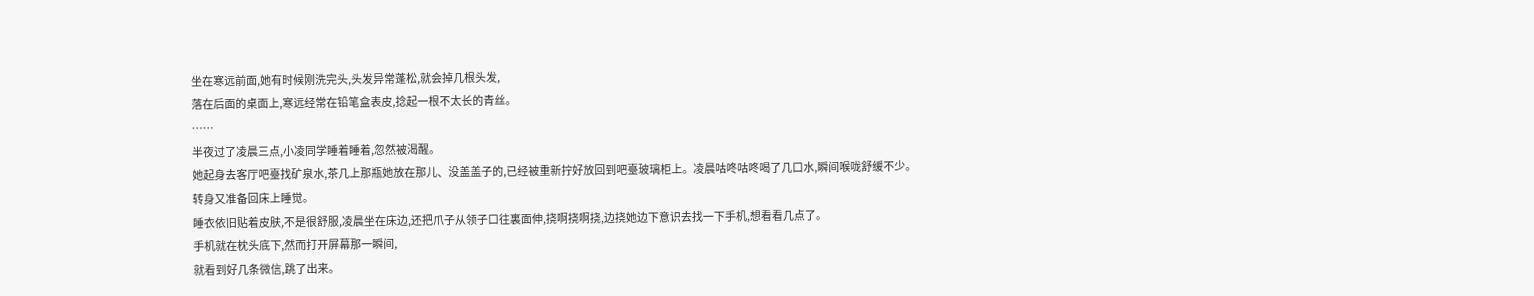坐在寒远前面,她有时候刚洗完头,头发异常蓬松,就会掉几根头发,
落在后面的桌面上,寒远经常在铅笔盒表皮,捻起一根不太长的青丝。
……
半夜过了凌晨三点,小凌同学睡着睡着,忽然被渴醒。
她起身去客厅吧臺找矿泉水,茶几上那瓶她放在那儿、没盖盖子的,已经被重新拧好放回到吧臺玻璃柜上。凌晨咕咚咕咚喝了几口水,瞬间喉咙舒缓不少。
转身又准备回床上睡觉。
睡衣依旧贴着皮肤,不是很舒服,凌晨坐在床边,还把爪子从领子口往裏面伸,挠啊挠啊挠,边挠她边下意识去找一下手机,想看看几点了。
手机就在枕头底下,然而打开屏幕那一瞬间,
就看到好几条微信,跳了出来。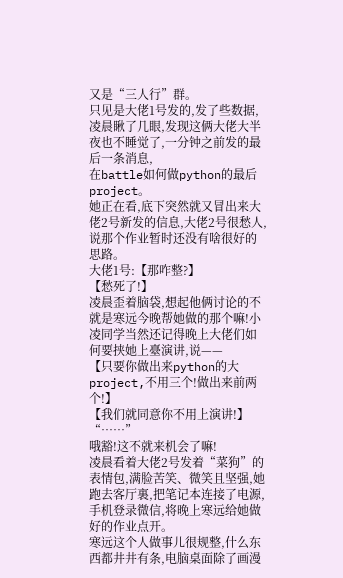又是“三人行”群。
只见是大佬1号发的,发了些数据,凌晨瞅了几眼,发现这俩大佬大半夜也不睡觉了,一分钟之前发的最后一条消息,
在battle如何做python的最后project。
她正在看,底下突然就又冒出来大佬2号新发的信息,大佬2号很愁人,说那个作业暂时还没有啥很好的思路。
大佬1号:【那咋整?】
【愁死了!】
凌晨歪着脑袋,想起他俩讨论的不就是寒远今晚帮她做的那个嘛!小凌同学当然还记得晚上大佬们如何要挟她上臺演讲,说——
【只要你做出来python的大project,不用三个!做出来前两个!】
【我们就同意你不用上演讲!】
“……”
哦豁!这不就来机会了嘛!
凌晨看着大佬2号发着“菜狗”的表情包,满脸苦笑、微笑且坚强,她跑去客厅裏,把笔记本连接了电源,
手机登录微信,将晚上寒远给她做好的作业点开。
寒远这个人做事儿很规整,什么东西都井井有条,电脑桌面除了画漫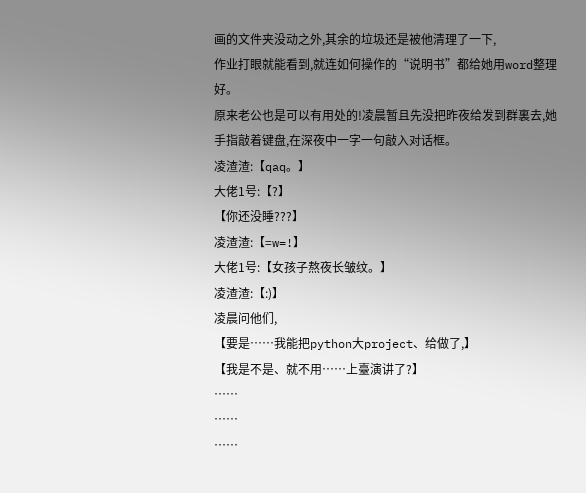画的文件夹没动之外,其余的垃圾还是被他清理了一下,
作业打眼就能看到,就连如何操作的“说明书”都给她用word整理好。
原来老公也是可以有用处的!凌晨暂且先没把昨夜给发到群裏去,她手指敲着键盘,在深夜中一字一句敲入对话框。
凌渣渣:【qaq。】
大佬1号:【?】
【你还没睡???】
凌渣渣:【=w=!】
大佬1号:【女孩子熬夜长皱纹。】
凌渣渣:【:)】
凌晨问他们,
【要是……我能把python大project、给做了,】
【我是不是、就不用……上臺演讲了?】
……
……
……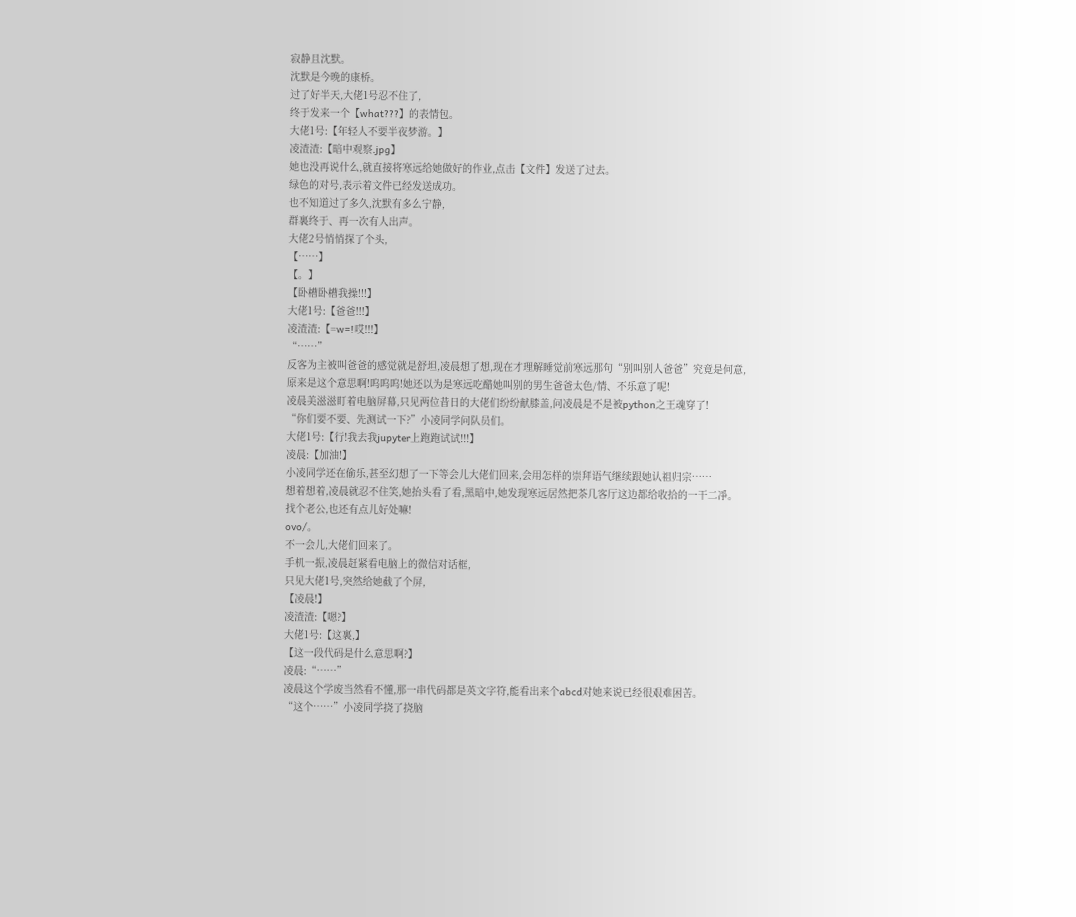寂静且沈默。
沈默是今晚的康桥。
过了好半天,大佬1号忍不住了,
终于发来一个【what???】的表情包。
大佬1号:【年轻人不要半夜梦游。】
凌渣渣:【暗中观察.jpg】
她也没再说什么,就直接将寒远给她做好的作业,点击【文件】发送了过去。
绿色的对号,表示着文件已经发送成功。
也不知道过了多久,沈默有多么宁静,
群裏终于、再一次有人出声。
大佬2号悄悄探了个头,
【……】
【。】
【卧槽卧槽我操!!!】
大佬1号:【爸爸!!!】
凌渣渣:【=w=!哎!!!】
“……”
反客为主被叫爸爸的感觉就是舒坦,凌晨想了想,现在才理解睡觉前寒远那句“别叫别人爸爸”究竟是何意,
原来是这个意思啊!呜呜呜!她还以为是寒远吃醋她叫别的男生爸爸太色/情、不乐意了呢!
凌晨美滋滋盯着电脑屏幕,只见两位昔日的大佬们纷纷献膝盖,问凌晨是不是被python之王魂穿了!
“你们要不要、先测试一下?”小凌同学问队员们。
大佬1号:【行!我去我jupyter上跑跑试试!!!】
凌晨:【加油!】
小凌同学还在偷乐,甚至幻想了一下等会儿大佬们回来,会用怎样的崇拜语气继续跟她认祖归宗……
想着想着,凌晨就忍不住笑,她抬头看了看,黑暗中,她发现寒远居然把茶几客厅这边都给收拾的一干二凈。
找个老公,也还有点儿好处嘛!
ovo/。
不一会儿,大佬们回来了。
手机一振,凌晨赶紧看电脑上的微信对话框,
只见大佬1号,突然给她截了个屏,
【凌晨!】
凌渣渣:【嗯?】
大佬1号:【这裏,】
【这一段代码是什么意思啊?】
凌晨:“……”
凌晨这个学废当然看不懂,那一串代码都是英文字符,能看出来个abcd对她来说已经很艰难困苦。
“这个……”小凌同学挠了挠脑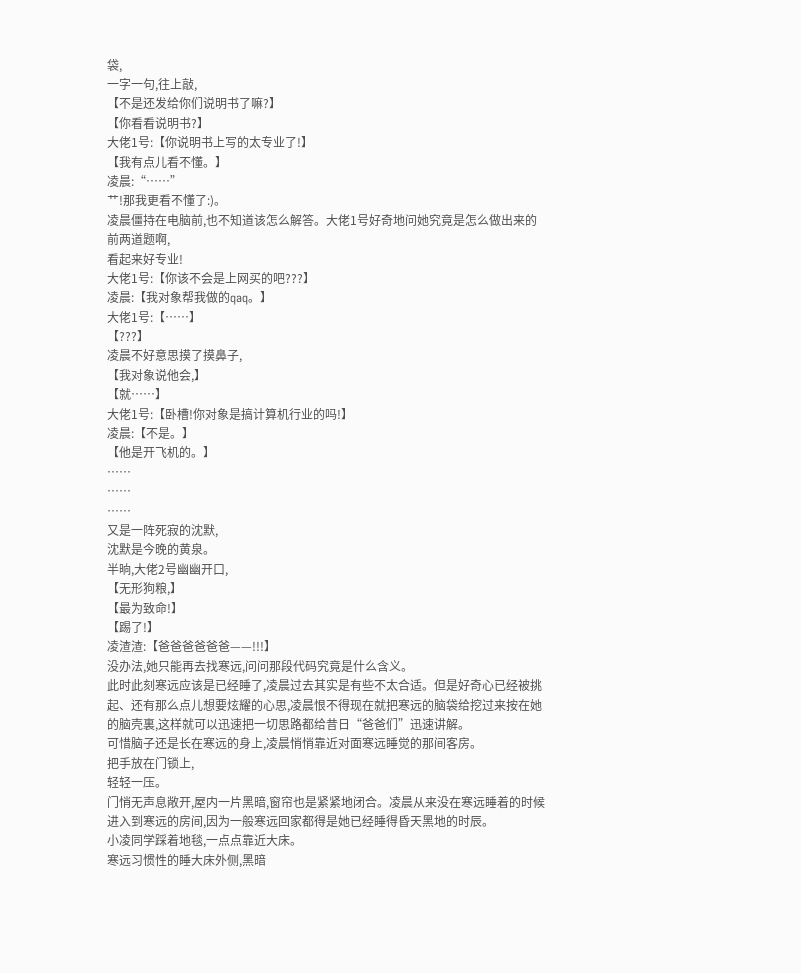袋,
一字一句,往上敲,
【不是还发给你们说明书了嘛?】
【你看看说明书?】
大佬1号:【你说明书上写的太专业了!】
【我有点儿看不懂。】
凌晨:“……”
艹!那我更看不懂了:)。
凌晨僵持在电脑前,也不知道该怎么解答。大佬1号好奇地问她究竟是怎么做出来的前两道题啊,
看起来好专业!
大佬1号:【你该不会是上网买的吧???】
凌晨:【我对象帮我做的qaq。】
大佬1号:【……】
【???】
凌晨不好意思摸了摸鼻子,
【我对象说他会,】
【就……】
大佬1号:【卧槽!你对象是搞计算机行业的吗!】
凌晨:【不是。】
【他是开飞机的。】
……
……
……
又是一阵死寂的沈默,
沈默是今晚的黄泉。
半晌,大佬2号幽幽开口,
【无形狗粮,】
【最为致命!】
【踢了!】
凌渣渣:【爸爸爸爸爸爸——!!!】
没办法,她只能再去找寒远,问问那段代码究竟是什么含义。
此时此刻寒远应该是已经睡了,凌晨过去其实是有些不太合适。但是好奇心已经被挑起、还有那么点儿想要炫耀的心思,凌晨恨不得现在就把寒远的脑袋给挖过来按在她的脑壳裏,这样就可以迅速把一切思路都给昔日“爸爸们”迅速讲解。
可惜脑子还是长在寒远的身上,凌晨悄悄靠近对面寒远睡觉的那间客房。
把手放在门锁上,
轻轻一压。
门悄无声息敞开,屋内一片黑暗,窗帘也是紧紧地闭合。凌晨从来没在寒远睡着的时候进入到寒远的房间,因为一般寒远回家都得是她已经睡得昏天黑地的时辰。
小凌同学踩着地毯,一点点靠近大床。
寒远习惯性的睡大床外侧,黑暗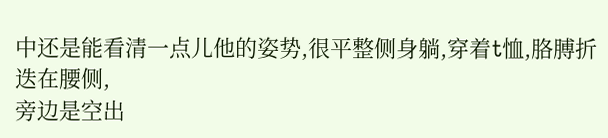中还是能看清一点儿他的姿势,很平整侧身躺,穿着t恤,胳膊折迭在腰侧,
旁边是空出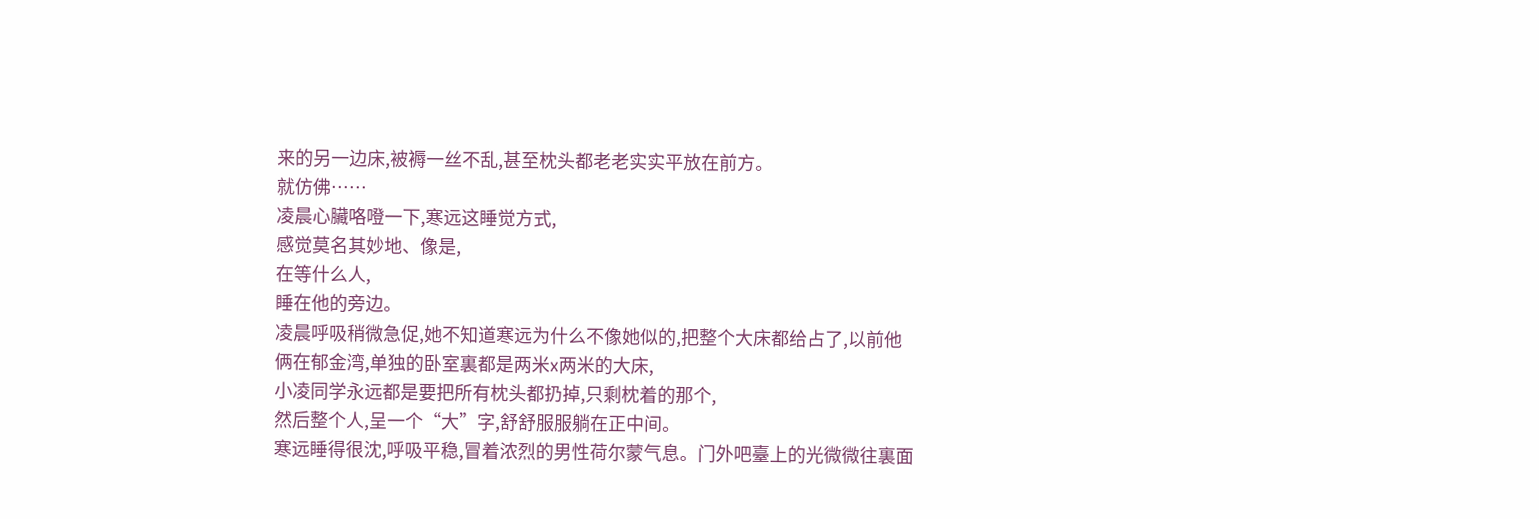来的另一边床,被褥一丝不乱,甚至枕头都老老实实平放在前方。
就仿佛……
凌晨心臟咯噔一下,寒远这睡觉方式,
感觉莫名其妙地、像是,
在等什么人,
睡在他的旁边。
凌晨呼吸稍微急促,她不知道寒远为什么不像她似的,把整个大床都给占了,以前他俩在郁金湾,单独的卧室裏都是两米x两米的大床,
小凌同学永远都是要把所有枕头都扔掉,只剩枕着的那个,
然后整个人,呈一个“大”字,舒舒服服躺在正中间。
寒远睡得很沈,呼吸平稳,冒着浓烈的男性荷尔蒙气息。门外吧臺上的光微微往裏面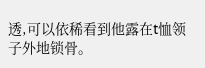透,可以依稀看到他露在t恤领子外地锁骨。